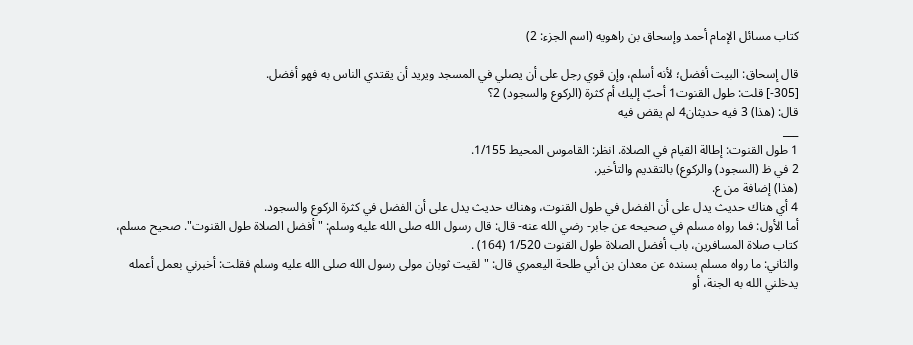كتاب مسائل الإمام أحمد وإسحاق بن راهويه (اسم الجزء: 2)

قال إسحاق: البيت أفضل؛ لأنه أسلم، وإن قوي رجل على أن يصلي في المسجد ويريد أن يقتدي الناس به فهو أفضل.
[305-] قلت: طول القنوت1 أحبّ إليك أم كثرة (الركوع والسجود) 2؟
قال: (هذا) 3 فيه حديثان4 لم يقض فيه
___
1 طول القنوت: إطالة القيام في الصلاة. انظر: القاموس المحيط 1/155.
2 في ظ (السجود) والركوع) بالتقديم والتأخير.
(هذا) إضافة من ع.
4 أي هناك حديث يدل على أن الفضل في طول القنوت، وهناك حديث يدل على أن الفضل في كثرة الركوع والسجود.
أما الأول: فما رواه مسلم في صحيحه عن جابر- رضي الله عنه- قال: قال رسول الله صلى الله عليه وسلم: "أفضل الصلاة طول القنوت". صحيح مسلم، كتاب صلاة المسافرين، باب أفضل الصلاة طول القنوت 1/520 (164) .
والثاني: ما رواه مسلم بسنده عن معدان بن أبي طلحة اليعمري قال: "لقيت ثوبان مولى رسول الله صلى الله عليه وسلم فقلت: أخبرني بعمل أعمله يدخلني الله به الجنة، أو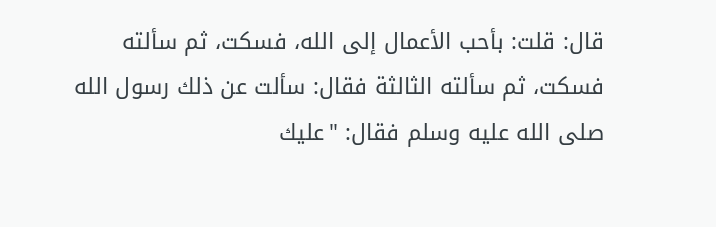قال: قلت: بأحب الأعمال إلى الله، فسكت، ثم سألته فسكت، ثم سألته الثالثة فقال: سألت عن ذلك رسول الله صلى الله عليه وسلم فقال: "عليك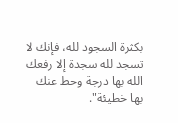بكثرة السجود لله، فإنك لا تسجد لله سجدة إلا رفعك الله بها درجة وحط عنك بها خطيئة".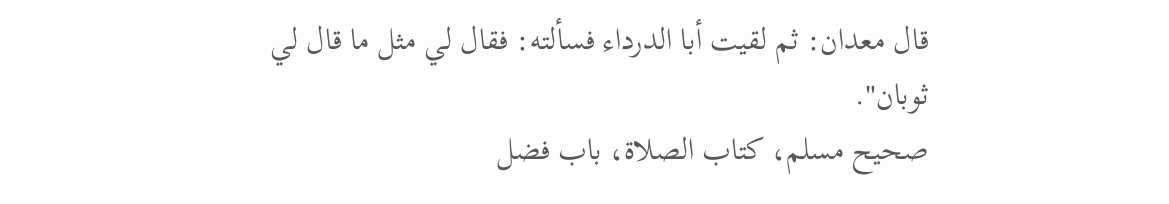قال معدان: ثم لقيت أبا الدرداء فسألته: فقال لي مثل ما قال لي ثوبان".
صحيح مسلم، كتاب الصلاة، باب فضل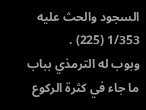السجود والحث عليه 1/353 (225) .
وبوب له الترمذي بباب ما جاء في كثرة الركوع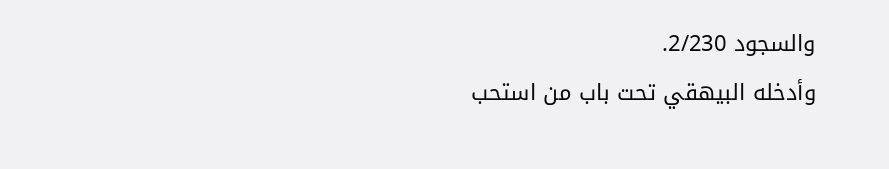والسجود 2/230.
وأدخله البيهقي تحت باب من استحب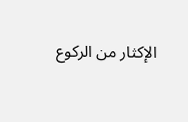الإكثار من الركوع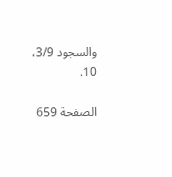والسجود 3/9، 10.

الصفحة 659